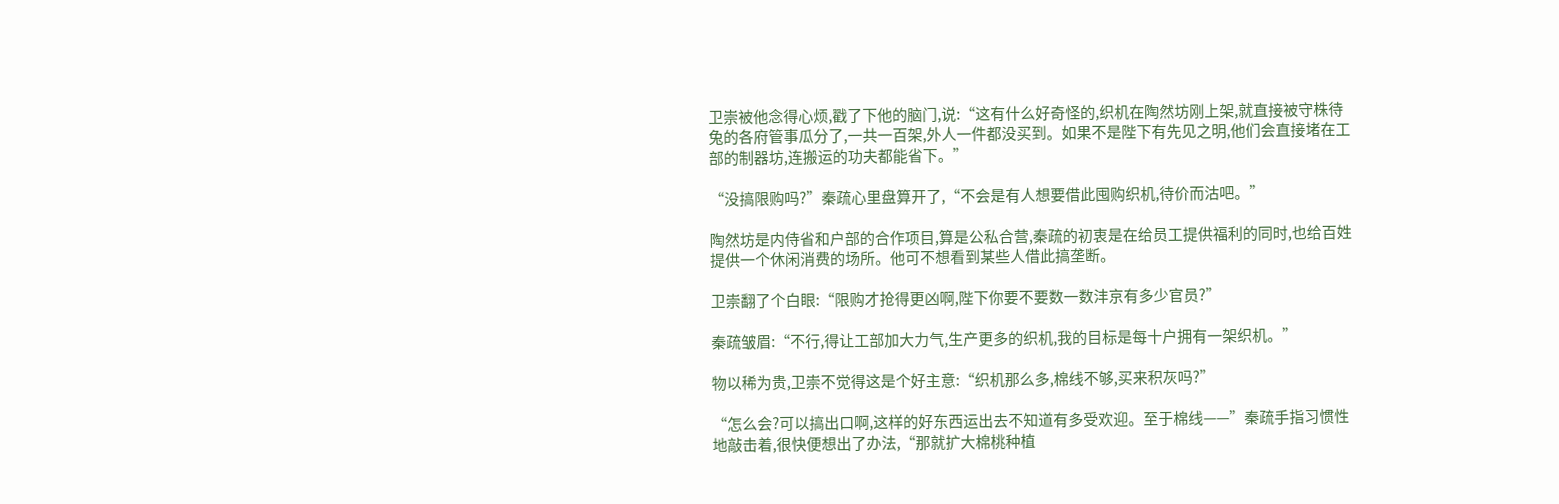卫崇被他念得心烦,戳了下他的脑门,说:“这有什么好奇怪的,织机在陶然坊刚上架,就直接被守株待兔的各府管事瓜分了,一共一百架,外人一件都没买到。如果不是陛下有先见之明,他们会直接堵在工部的制器坊,连搬运的功夫都能省下。”

“没搞限购吗?”秦疏心里盘算开了,“不会是有人想要借此囤购织机,待价而沽吧。”

陶然坊是内侍省和户部的合作项目,算是公私合营,秦疏的初衷是在给员工提供福利的同时,也给百姓提供一个休闲消费的场所。他可不想看到某些人借此搞垄断。

卫崇翻了个白眼:“限购才抢得更凶啊,陛下你要不要数一数沣京有多少官员?”

秦疏皱眉:“不行,得让工部加大力气,生产更多的织机,我的目标是每十户拥有一架织机。”

物以稀为贵,卫崇不觉得这是个好主意:“织机那么多,棉线不够,买来积灰吗?”

“怎么会?可以搞出口啊,这样的好东西运出去不知道有多受欢迎。至于棉线——”秦疏手指习惯性地敲击着,很快便想出了办法,“那就扩大棉桃种植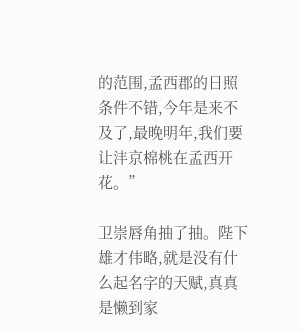的范围,孟西郡的日照条件不错,今年是来不及了,最晚明年,我们要让沣京棉桃在孟西开花。”

卫崇唇角抽了抽。陛下雄才伟略,就是没有什么起名字的天赋,真真是懒到家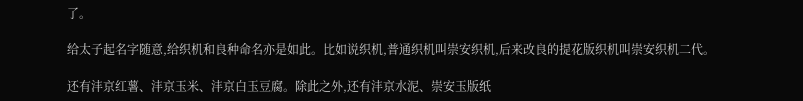了。

给太子起名字随意,给织机和良种命名亦是如此。比如说织机,普通织机叫崇安织机,后来改良的提花版织机叫崇安织机二代。

还有沣京红薯、沣京玉米、沣京白玉豆腐。除此之外,还有沣京水泥、崇安玉版纸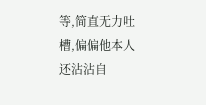等,简直无力吐槽,偏偏他本人还沾沾自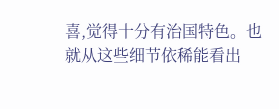喜,觉得十分有治国特色。也就从这些细节依稀能看出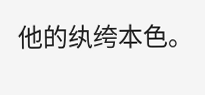他的纨绔本色。